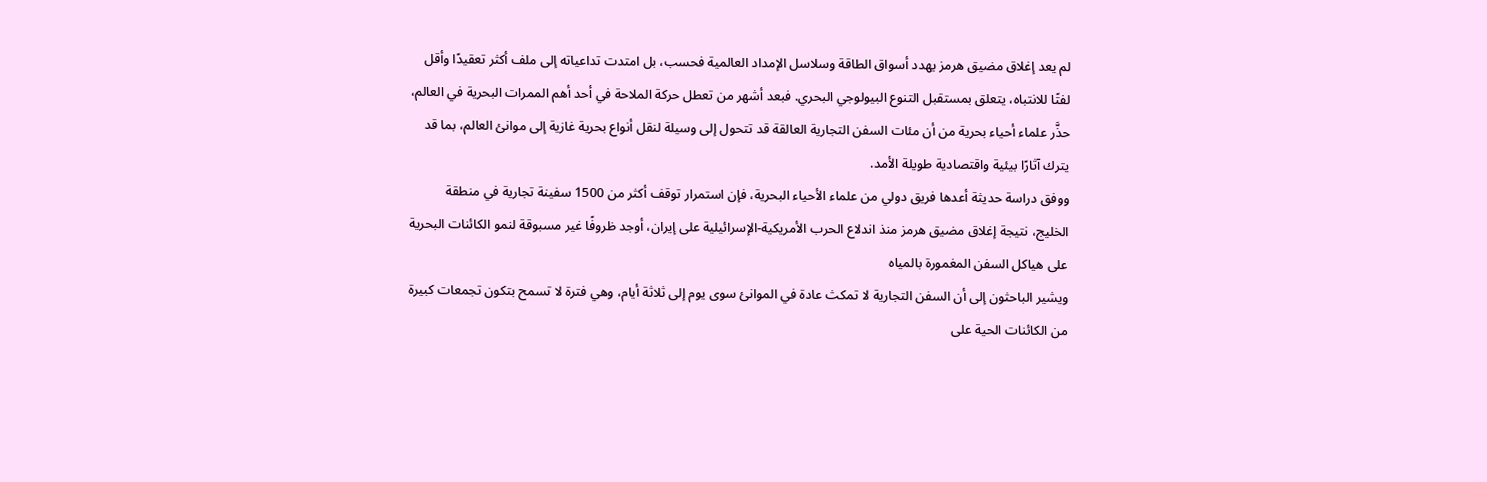لم يعد إغلاق مضيق هرمز يهدد أسواق الطاقة وسلاسل الإمداد العالمية فحسب، بل امتدت تداعياته إلى ملف أكثر تعقيدًا وأقل لفتًا للانتباه، يتعلق بمستقبل التنوع البيولوجي البحري. فبعد أشهر من تعطل حركة الملاحة في أحد أهم الممرات البحرية في العالم، حذَّر علماء أحياء بحرية من أن مئات السفن التجارية العالقة قد تتحول إلى وسيلة لنقل أنواع بحرية غازية إلى موانئ العالم، بما قد يترك آثارًا بيئية واقتصادية طويلة الأمد.
ووفق دراسة حديثة أعدها فريق دولي من علماء الأحياء البحرية، فإن استمرار توقف أكثر من 1500 سفينة تجارية في منطقة الخليج، نتيجة إغلاق مضيق هرمز منذ اندلاع الحرب الأمريكية-الإسرائيلية على إيران، أوجد ظروفًا غير مسبوقة لنمو الكائنات البحرية على هياكل السفن المغمورة بالمياه
ويشير الباحثون إلى أن السفن التجارية لا تمكث عادة في الموانئ سوى يوم إلى ثلاثة أيام، وهي فترة لا تسمح بتكون تجمعات كبيرة من الكائنات الحية على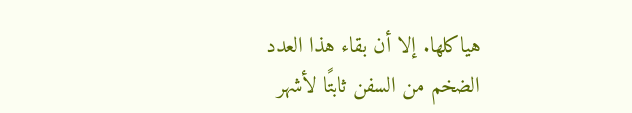هياكلها. إلا أن بقاء هذا العدد الضخم من السفن ثابتًا لأشهر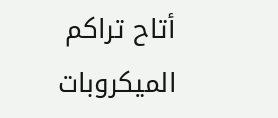أتاح تراكم الميكروبات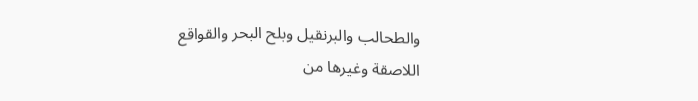والطحالب والبرنقيل وبلح البحر والقواقع اللاصقة وغيرها من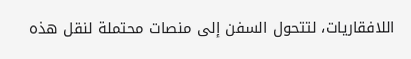اللافقاريات، لتتحول السفن إلى منصات محتملة لنقل هذه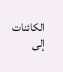الكائنات إلى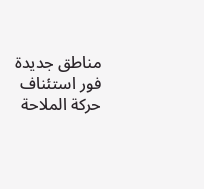مناطق جديدة فور استئناف حركة الملاحة